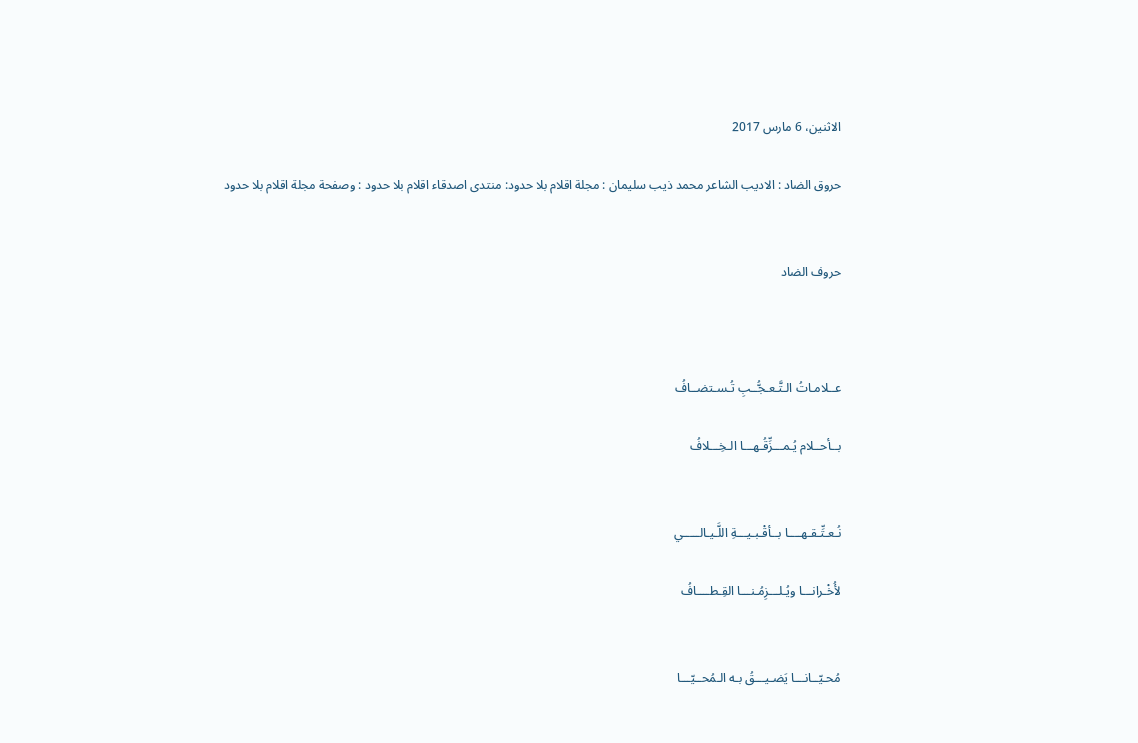الاثنين، 6 مارس 2017

حروق الضاد : الاديب الشاعر محمد ذيب سليمان : مجلة اقلام بلا حدود: منتدى اصدقاء اقلام بلا حدود : وصفحة مجلة اقلام بلا حدود


حروف الضاد



عــلامـاتُ الـتَّـعـجُّــبِ تُـسـتضــافُ

بــأحــلام يُـمـــزِّقُـهـــا الـخِـــلافُ


نُـعـتِّـقـهــــا بــأقْـبـيـــةِ اللَّـيـالـــــي

لأُخْـرانـــا ويُـلـــزِمُـنـــا القِـطــــافُ


مُحـيّــانـــا يَضـيـــقُ بـه الـمُحــيّـــا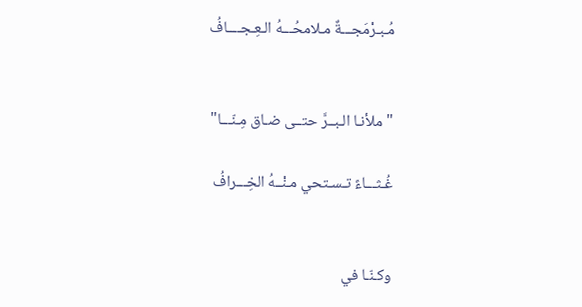مُـبـرْمَجـــةٌ مـلامحُـــهُ الـعِـجــــافُ


"ملأنـا الـبــرَّ حتــى ضـاق مِـنّـــا"

غُـثـــاءً تـسـتحي مـنْــهُ الخِـــرافُ


وكـنّـا في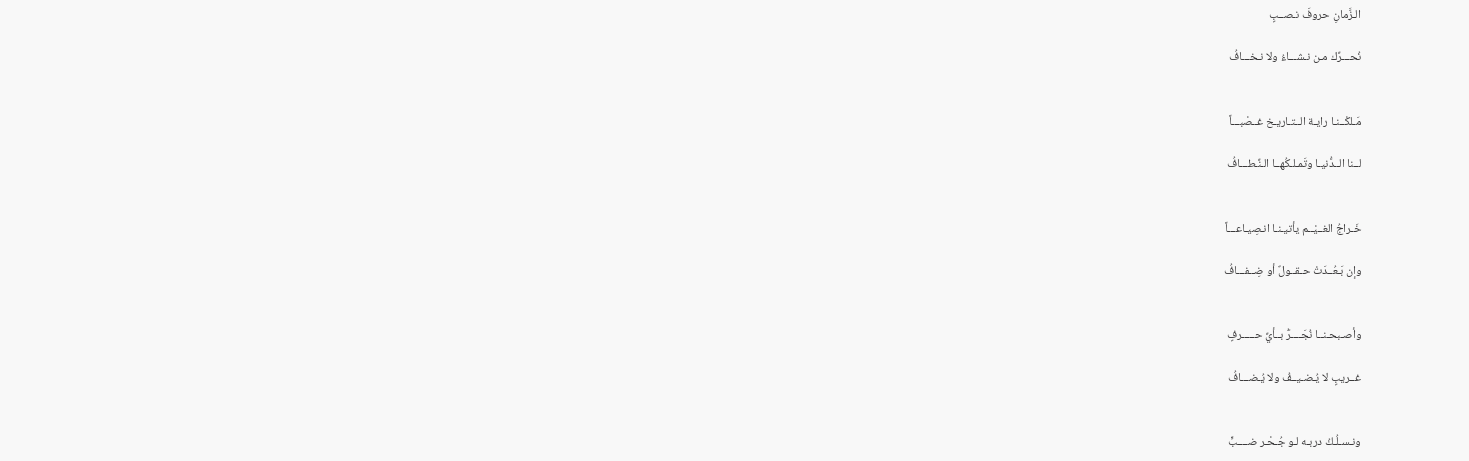الـزَّمانِ حروفَ نـصــبٍ

نُحـــرِّك مـن نـشـــاءُ ولا نـخـــافُ


مَـلكْــنـا رايـة الــتـاريـخ غــصْبـــاً

لــنا الــدُّنيـا وتَمـلـكُهــا الـنِّـطـــافُ


خَـراجُ الغــيْــم يأتيـنـا انـصِيـاعـــاً

وإن بَـعُــدَتْ حـقــولٌ أو ضِــفـــافُ


وأصـبحـنــا نُجَــــرُّ بــأيِّ حـــــرفٍ

غــريبٍ لا يُـضـيــفُ ولا يُـضـــافُ


ونـسـلُـكُ دربـه لـو جُـحْـر ضــــبٍّ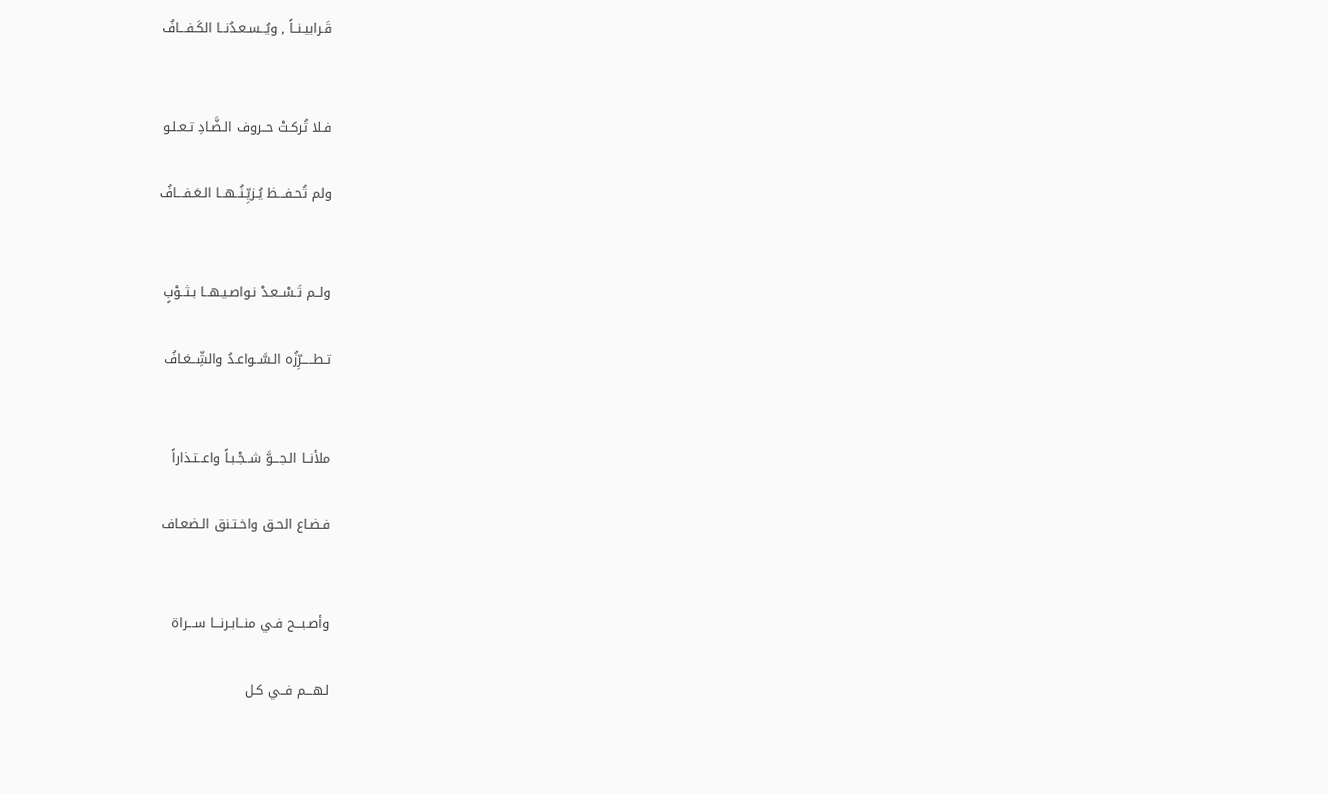قَـرابيـنــاً , ويُــسـعـدُنــا الكَـفـــافُ


فـلا تُركـتْ حــروف الـضَّـادِ تـعـلـو

ولم تُحـفـــظ يُـزيِّـنُــهــا الـعَـفـــافُ


ولــم تَـسْــعـدْ نـواصـيـهــا بـثــوْبٍ

تـطـــــرِّزُه الـسَّــواعـدُ والشِّــغـافُ


ملأنــا الـجـــوَّ شــجْـبـاً واعــتـذاراً

فـضـاع الحـق واخـتـنق الـضعـاف


وأصـبـــح فـي منــابـرنـــا ســـراة

لـهـــم فــي كـل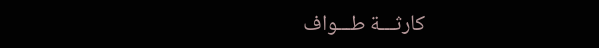كارثـــة طـــواف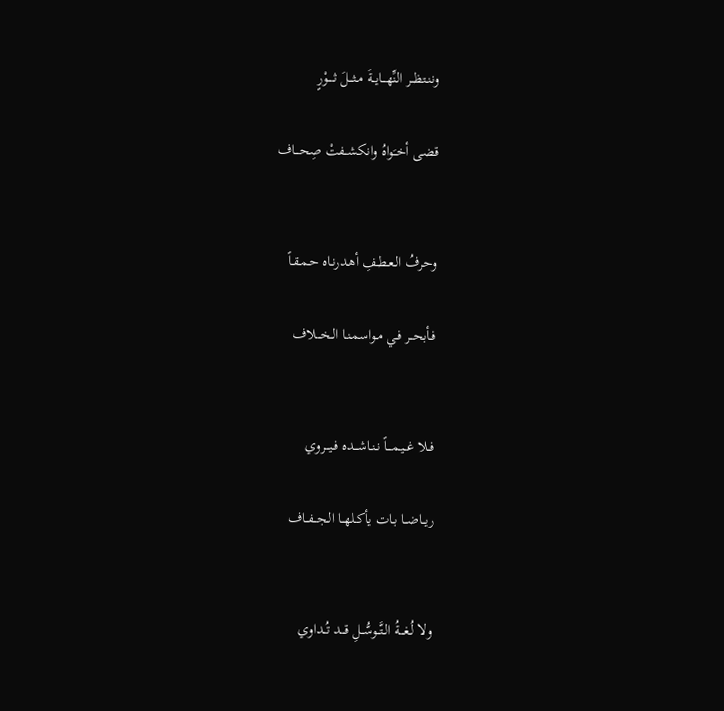وننـتظــر النِّهـــايــةَ مـثـــلَ ثــــوْرٍ

قضى أخـَواهُ وانكشــفتْ صِحـــاف


وحرفُ الـعـطـفِ أهـدرنـاه حـمـقـاً

فـأبحــر فـي مـواسمـنـا الـخـــلاف


فــلا غــيـمـــاً نـنـاشـــده فـيـــروي

ريــاضــا بـات يأكـلهــا الـجــفــاف


ولا لُـغـــةُ الـتَّــوسُّــلِ قـــد تُــداوي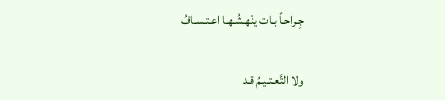جِـراحـاً بـات ينْهـشُـهـا اعـتـسـافُ


ولا التَّعـتـيـمُ قـد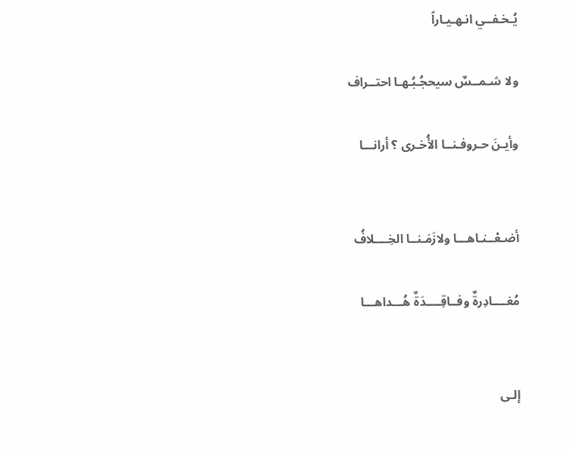يُـخـفــي انـهـيـاراً

ولا شـمــسٌ سيحجُـبُـهـا احتــراف

وأيـنَ حـروفـنــا الأُخـرى ؟ أرانـــا


أضـعْــنـاهـــا ولازَمَـنــا الخِــــلافُ

مُغــــادِرةٌ وفــاقِــــدَةٌ هُـــداهـــا


إلـى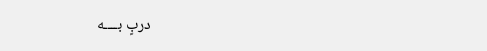دربٍ بــــه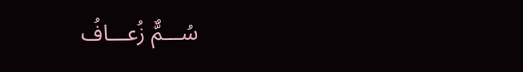سُـــمٌّ زُعـــافُ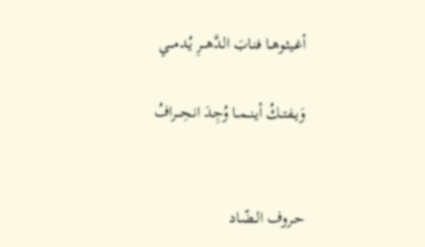أغـيثـوهــا فنـابَ الـدَّهـــرِ يُـدمـــي

وَيــفتــكُ أيـنــمــا وُجِـدَ انـحِـــرافُ


حـروف الــضّـاد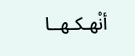أنْهـكـهــا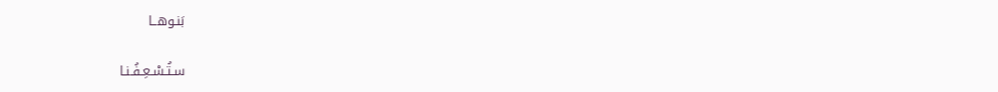بَنـوهــا

سـتُـسْـعِـفُـنـا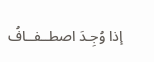إذا وُجِـدَ اصطــفــافُ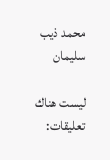محمد ذيب سليمان

ليست هناك تعليقات: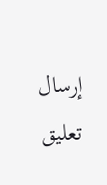إرسال تعليق